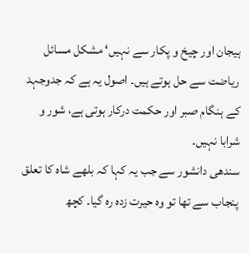ہیجان اور چیخ و پکار سے نہیں‘ مشکل مسائل ریاضت سے حل ہوتے ہیں۔ اصول یہ ہے کہ جدوجہد کے ہنگام صبر اور حکمت درکار ہوتی ہے، شور و شرابا نہیں۔
سندھی دانشور سے جب یہ کہا کہ بلھے شاہ کا تعلق پنجاب سے تھا تو وہ حیرت زدہ رہ گیا۔ کچھ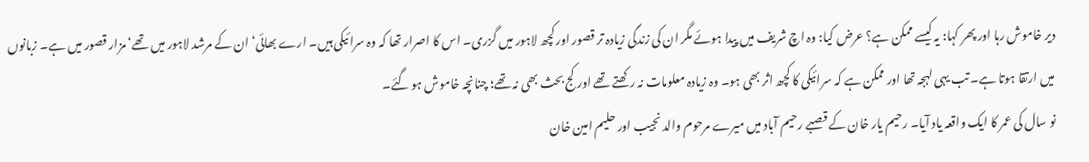دیر خاموش رہا اور پھر کہا: یہ کیسے ممکن ہے؟ عرض کیا: وہ اچ شریف میں پیدا ہوئے مگر ان کی زندگی زیادہ تر قصور اور کچھ لاہور میں گزری۔ اس کا اصرار تھا کہ وہ سرائیکی ہیں۔ ارے بھائی‘ ان کے مرشد لاہور میں تھے‘ مزار قصور میں ہے۔ زبانوں میں ارتقا ہوتا ہے۔ تب یہی لہجہ تھا اور ممکن ہے کہ سرائیکی کا کچھ اثر بھی ہو۔ وہ زیادہ معلومات نہ رکھتے تھے اور کج بحث بھی نہ تھے؛ چنانچہ خاموش ہو گئے۔
نو سال کی عمر کا ایک واقعہ یاد آیا۔ رحیم یار خان کے قصبے رحیم آباد میں میرے مرحوم والد نجیب اور حلیم امین خان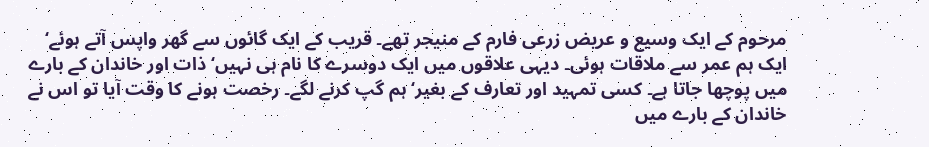مرحوم کے ایک وسیع و عریض زرعی فارم کے منیجر تھے۔ قریب کے ایک گائوں سے گھر واپس آتے ہوئے‘ ایک ہم عمر سے ملاقات ہوئی۔ دیہی علاقوں میں ایک دوسرے کا نام ہی نہیں‘ ذات اور خاندان کے بارے میں پوچھا جاتا ہے۔ کسی تمہید اور تعارف کے بغیر‘ ہم گپ کرنے لگے۔ رخصت ہونے کا وقت آیا تو اس نے خاندان کے بارے میں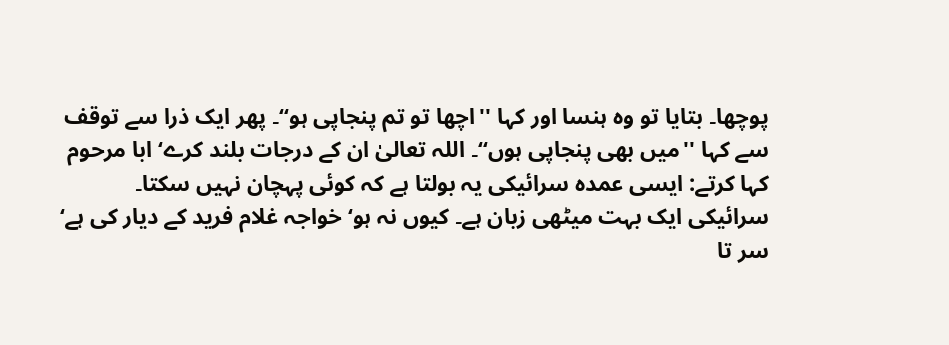پوچھا۔ بتایا تو وہ ہنسا اور کہا ''اچھا تو تم پنجاپی ہو‘‘۔ پھر ایک ذرا سے توقف سے کہا ''میں بھی پنجاپی ہوں‘‘۔ اللہ تعالیٰ ان کے درجات بلند کرے‘ ابا مرحوم کہا کرتے: ایسی عمدہ سرائیکی یہ بولتا ہے کہ کوئی پہچان نہیں سکتا۔
سرائیکی ایک بہت میٹھی زبان ہے۔ کیوں نہ ہو‘ خواجہ غلام فرید کے دیار کی ہے‘ سر تا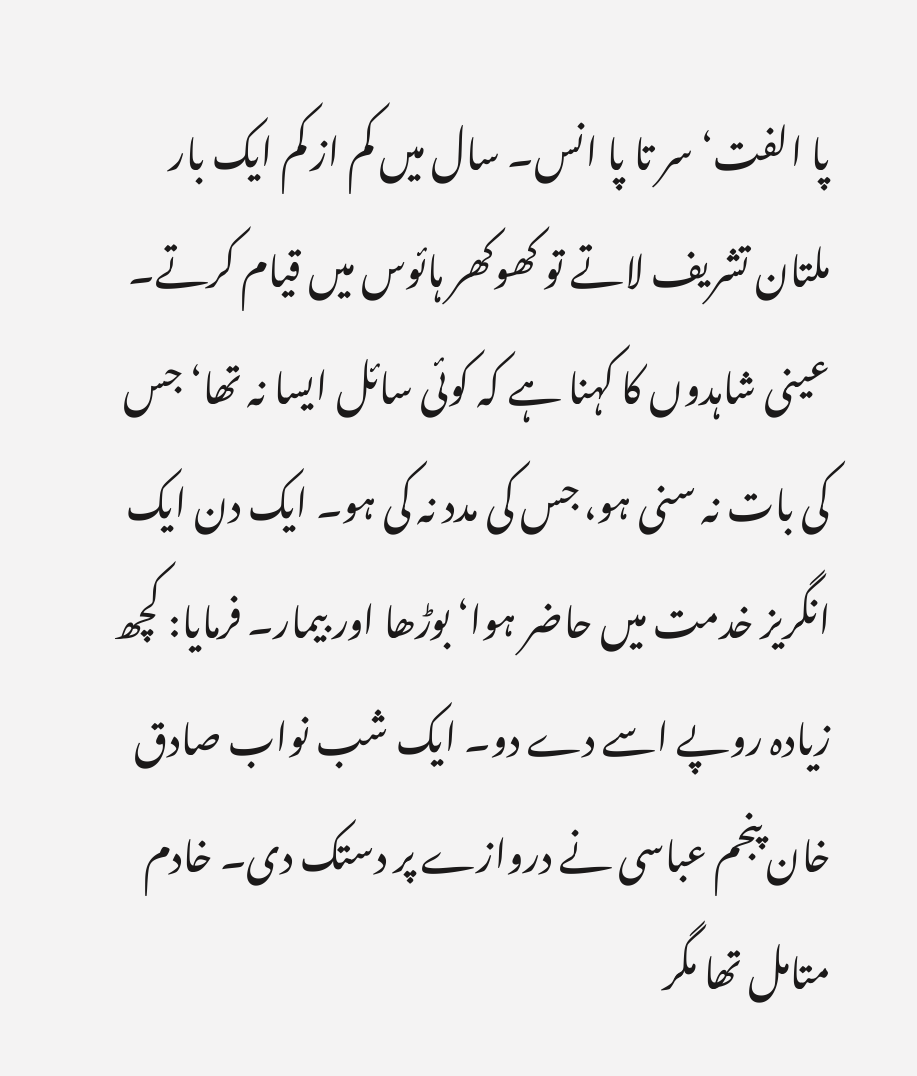پا الفت‘ سر تا پا انس۔ سال میں کم از کم ایک بار ملتان تشریف لاتے تو کھوکھر ہائوس میں قیام کرتے۔ عینی شاہدوں کا کہنا ہے کہ کوئی سائل ایسا نہ تھا‘ جس کی بات نہ سنی ہو، جس کی مدد نہ کی ہو۔ ایک دن ایک انگریز خدمت میں حاضر ہوا‘ بوڑھا اور بیمار۔ فرمایا: کچھ زیادہ روپے اسے دے دو۔ ایک شب نواب صادق خان پنجم عباسی نے دروازے پر دستک دی۔ خادم متامل تھا مگر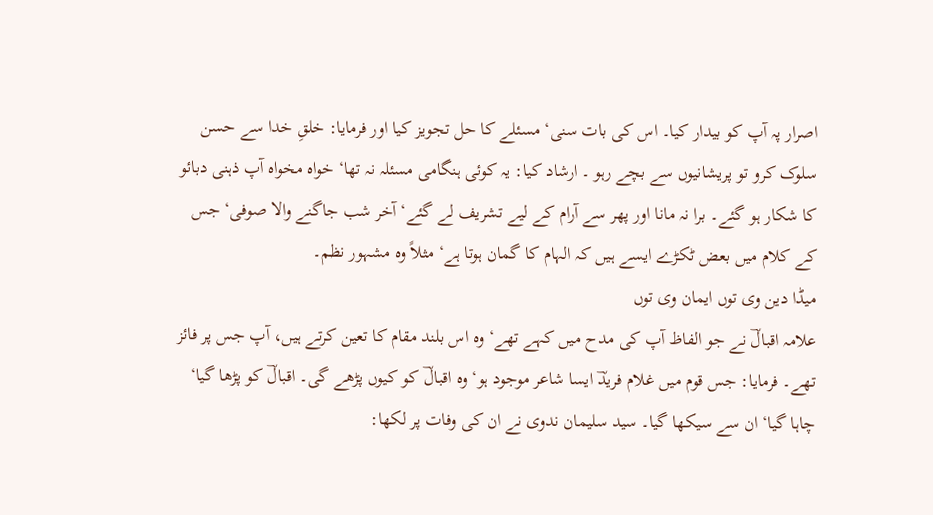اصرار پہ آپ کو بیدار کیا۔ اس کی بات سنی‘ مسئلے کا حل تجویز کیا اور فرمایا: خلقِ خدا سے حسن سلوک کرو تو پریشانیوں سے بچے رہو ۔ ارشاد کیا: یہ کوئی ہنگامی مسئلہ نہ تھا‘ خواہ مخواہ آپ ذہنی دبائو کا شکار ہو گئے۔ برا نہ مانا اور پھر سے آرام کے لیے تشریف لے گئے‘ آخر شب جاگنے والا صوفی‘ جس کے کلام میں بعض ٹکڑے ایسے ہیں کہ الہام کا گمان ہوتا ہے‘ مثلاً وہ مشہور نظم۔
میڈا دین وی توں ایمان وی توں
علامہ اقبالؔ نے جو الفاظ آپ کی مدح میں کہے تھے‘ وہ اس بلند مقام کا تعین کرتے ہیں، آپ جس پر فائز تھے۔ فرمایا: جس قوم میں غلام فریدؔ ایسا شاعر موجود ہو‘ وہ اقبالؔ کو کیوں پڑھے گی۔ اقبالؔ کو پڑھا گیا‘ چاہا گیا‘ ان سے سیکھا گیا۔ سید سلیمان ندوی نے ان کی وفات پر لکھا: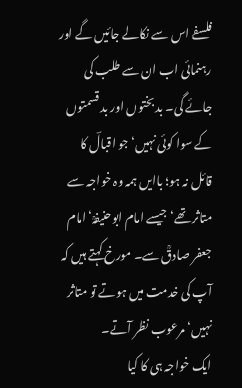فلسفے اس سے نکالے جائیں گے اور رہنمائی اب ان سے طلب کی جائے گی۔ بد بختوں اور بد قسمتوں کے سوا کوئی نہیں‘ جو اقبالؔ کا قائل نہ ہو؛ باایں ہمہ وہ خواجہ سے متاثر تھے‘ جیسے امام ابوحنیفہؒ‘ امام جعفر صادقؒ سے۔ مورخ کہتے ہیں کہ آپ کی خدمت میں ہوتے تو متاثر نہیں‘ مرعوب نظر آتے۔
ایک خواجہ ہی کا کیا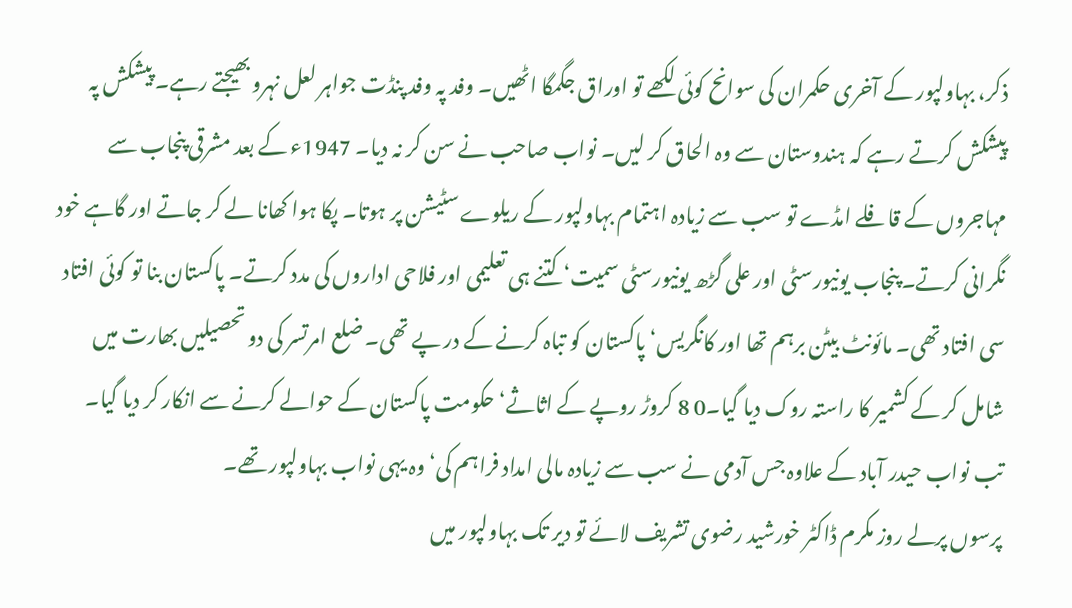ذکر، بہاولپور کے آخری حکمران کی سوانح کوئی لکھے تو اوراق جگمگا اٹھیں۔ وفد پہ وفد پنڈت جواہر لعل نہرو بھیجتے رہے۔ پیشکش پہ پیشکش کرتے رہے کہ ہندوستان سے وہ الحاق کر لیں۔ نواب صاحب نے سن کر نہ دیا۔ 1947ء کے بعد مشرقی پنجاب سے مہاجروں کے قافلے امڈے تو سب سے زیادہ اہتمام بہاولپور کے ریلوے سٹیشن پر ہوتا۔ پکا ہوا کھانا لے کر جاتے اور گاہے خود نگرانی کرتے۔ پنجاب یونیورسٹی اور علی گڑھ یونیورسٹی سمیت‘ کتنے ہی تعلیمی اور فلاحی اداروں کی مدد کرتے۔ پاکستان بنا تو کوئی افتاد سی افتاد تھی۔ مائونٹ بیٹن برہم تھا اور کانگریس‘ پاکستان کو تباہ کرنے کے در پے تھی۔ ضلع امرتسر کی دو تحصیلیں بھارت میں شامل کر کے کشمیر کا راستہ روک دیا گیا۔0 8 کروڑ روپے کے اثاثے‘ حکومت پاکستان کے حوالے کرنے سے انکار کر دیا گیا۔ تب نواب حیدر آباد کے علاوہ جس آدمی نے سب سے زیادہ مالی امداد فراہم کی‘ وہ یہی نواب بہاولپور تھے۔
پرسوں پرلے روز مکرم ڈاکٹر خورشید رضوی تشریف لائے تو دیر تک بہاولپور میں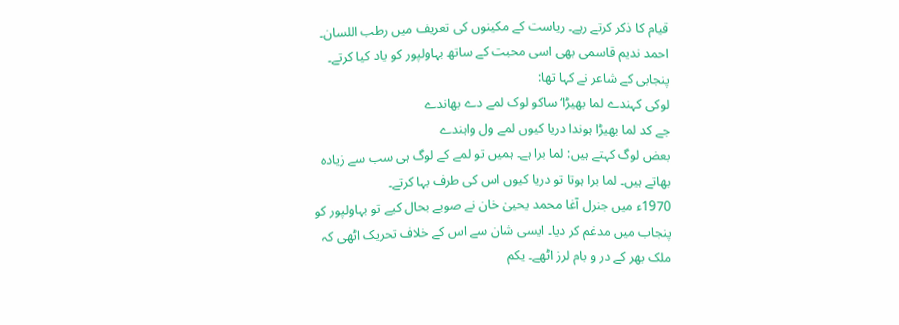قیام کا ذکر کرتے رہے۔ ریاست کے مکینوں کی تعریف میں رطب اللسان۔ احمد ندیم قاسمی بھی اسی محبت کے ساتھ بہاولپور کو یاد کیا کرتے۔ پنجابی کے شاعر نے کہا تھا:
لوکی کہندے لما بھیڑا‘ ساکو لوک لمے دے بھاندے
جے کد لما بھیڑا ہوندا دریا کیوں لمے ول واہندے
بعض لوگ کہتے ہیں: لما برا ہے۔ ہمیں تو لمے کے لوگ ہی سب سے زیادہ بھاتے ہیں۔ لما برا ہوتا تو دریا کیوں اس کی طرف بہا کرتے۔
1970ء میں جنرل آغا محمد یحییٰ خان نے صوبے بحال کیے تو بہاولپور کو پنجاب میں مدغم کر دیا۔ ایسی شان سے اس کے خلاف تحریک اٹھی کہ ملک بھر کے در و بام لرز اٹھے۔ یکم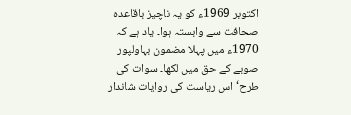اکتوبر 1969ء کو یہ ناچیز باقاعدہ صحافت سے وابستہ ہوا۔ یاد ہے کہ 1970ء میں پہلا مضمون بہاولپور صوبے کے حق میں لکھا۔ سوات کی طرح‘ اس ریاست کی روایات شاندار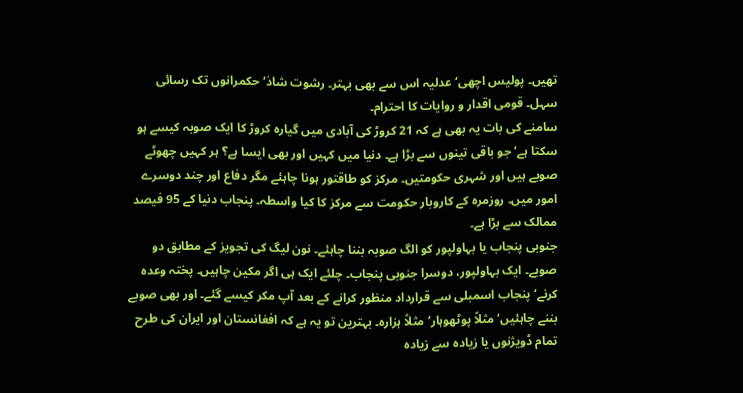تھیں۔ پولیس اچھی‘ عدلیہ اس سے بھی بہتر۔ رشوت شاذ‘ حکمرانوں تک رسائی سہل۔ قومی اقدار و روایات کا احترام۔
سامنے کی بات یہ بھی ہے کہ 21 کروڑ کی آبادی میں گیارہ کروڑ کا ایک صوبہ کیسے ہو سکتا ہے‘ جو باقی تینوں سے بڑا ہے۔ دنیا میں کہیں اور بھی ایسا ہے؟ ہر کہیں چھوٹے صوبے ہیں اور شہری حکومتیں۔ مرکز کو طاقتور ہونا چاہئے مگر دفاع اور چند دوسرے امور میں۔ روزمرہ کے کاروبار حکومت سے مرکز کا کیا واسطہ۔ پنجاب دنیا کے 95 فیصد ممالک سے بڑا ہے۔
جنوبی پنجاب یا بہاولپور کو الگ صوبہ بننا چاہئے۔ نون لیگ کی تجویز کے مطابق دو صوبے۔ ایک بہاولپور، دوسرا جنوبی پنجاب۔ چلئے ایک ہی اگر مکین چاہیں۔ پختہ وعدہ کرنے‘ پنجاب اسمبلی سے قرارداد منظور کرانے کے بعد آپ مکر کیسے گئے۔ اور بھی صوبے بننے چاہئیں‘ مثلاً پوٹھوہار‘ مثلاً ہزارہ۔ بہترین تو یہ ہے کہ افغانستان اور ایران کی طرح تمام ڈویژنوں یا زیادہ سے زیادہ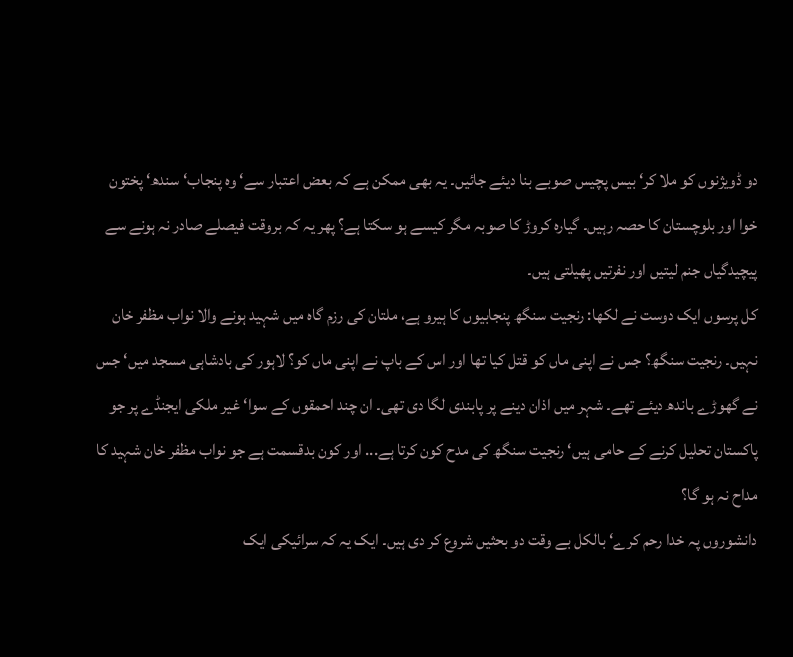دو ڈویژنوں کو ملا کر‘ بیس پچیس صوبے بنا دیئے جائیں۔ یہ بھی ممکن ہے کہ بعض اعتبار سے‘ وہ پنجاب‘ سندھ‘ پختون خوا اور بلوچستان کا حصہ رہیں۔ گیارہ کروڑ کا صوبہ مگر کیسے ہو سکتا ہے؟ پھر یہ کہ بروقت فیصلے صادر نہ ہونے سے پیچیدگیاں جنم لیتیں اور نفرتیں پھیلتی ہیں۔
کل پرسوں ایک دوست نے لکھا: رنجیت سنگھ پنجابیوں کا ہیرو ہے، ملتان کی رزم گاہ میں شہید ہونے والا نواب مظفر خان نہیں۔ رنجیت سنگھ؟ جس نے اپنی ماں کو قتل کیا تھا اور اس کے باپ نے اپنی ماں کو؟ لاہور کی بادشاہی مسجد میں‘ جس نے گھوڑے باندھ دیئے تھے۔ شہر میں اذان دینے پر پابندی لگا دی تھی۔ ان چند احمقوں کے سوا‘ غیر ملکی ایجنڈے پر جو پاکستان تحلیل کرنے کے حامی ہیں‘ رنجیت سنگھ کی مدح کون کرتا ہے... اور کون بدقسمت ہے جو نواب مظفر خان شہید کا مداح نہ ہو گا؟
دانشوروں پہ خدا رحم کرے‘ بالکل بے وقت دو بحثیں شروع کر دی ہیں۔ ایک یہ کہ سرائیکی ایک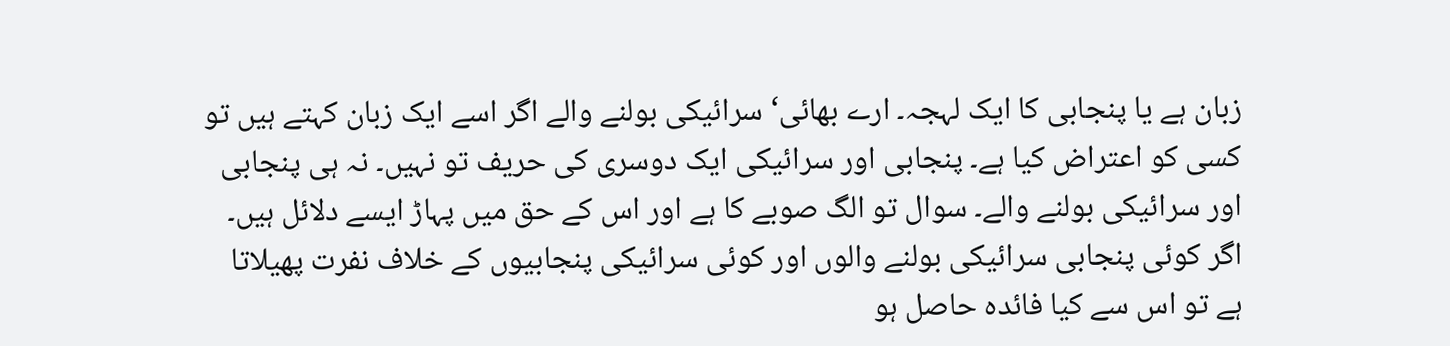زبان ہے یا پنجابی کا ایک لہجہ۔ ارے بھائی‘ سرائیکی بولنے والے اگر اسے ایک زبان کہتے ہیں تو کسی کو اعتراض کیا ہے۔ پنجابی اور سرائیکی ایک دوسری کی حریف تو نہیں۔ نہ ہی پنجابی اور سرائیکی بولنے والے۔ سوال تو الگ صوبے کا ہے اور اس کے حق میں پہاڑ ایسے دلائل ہیں۔
اگر کوئی پنجابی سرائیکی بولنے والوں اور کوئی سرائیکی پنجابیوں کے خلاف نفرت پھیلاتا ہے تو اس سے کیا فائدہ حاصل ہو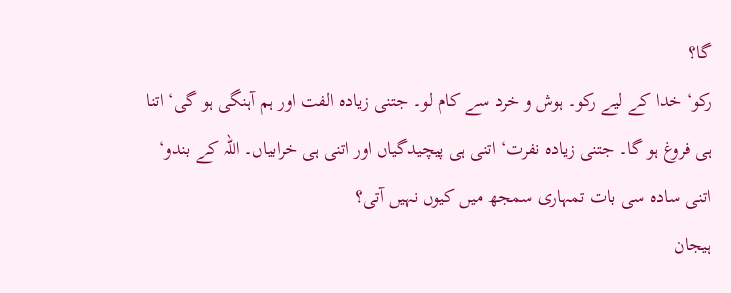گا؟
رکو‘ خدا کے لیے رکو۔ ہوش و خرد سے کام لو۔ جتنی زیادہ الفت اور ہم آہنگی ہو گی‘ اتنا ہی فروغ ہو گا۔ جتنی زیادہ نفرت‘ اتنی ہی پیچیدگیاں اور اتنی ہی خرابیاں۔ اللہ کے بندو‘ اتنی سادہ سی بات تمہاری سمجھ میں کیوں نہیں آتی؟
ہیجان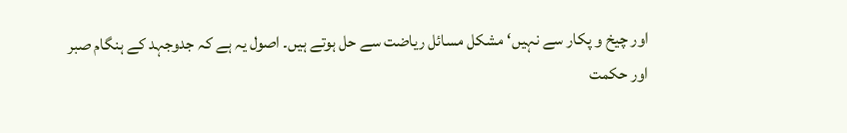اور چیخ و پکار سے نہیں‘ مشکل مسائل ریاضت سے حل ہوتے ہیں۔ اصول یہ ہے کہ جدوجہد کے ہنگام صبر اور حکمت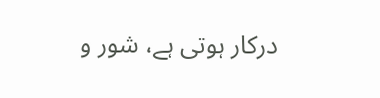درکار ہوتی ہے، شور و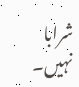شرابا نہیں۔